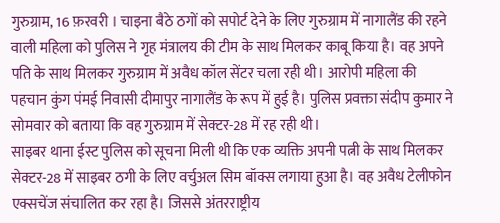गुरुग्राम, 16 फ़रवरी । चाइना बैठे ठगों को सपोर्ट देने के लिए गुरुग्राम में नागालैंड की रहने वाली महिला को पुलिस ने गृह मंत्रालय की टीम के साथ मिलकर काबू किया है। वह अपने पति के साथ मिलकर गुरुग्राम में अवैध कॉल सेंटर चला रही थी। आरोपी महिला की पहचान कुंग पंमई निवासी दीमापुर नागालैंड के रूप में हुई है। पुलिस प्रवक्ता संदीप कुमार ने सोमवार को बताया कि वह गुरुग्राम में सेक्टर-28 में रह रही थी।
साइबर थाना ईस्ट पुलिस को सूचना मिली थी कि एक व्यक्ति अपनी पत्नी के साथ मिलकर सेक्टर-28 में साइबर ठगी के लिए वर्चुअल सिम बॉक्स लगाया हुआ है। वह अवैध टेलीफोन एक्सचेंज संचालित कर रहा है। जिससे अंतरराष्ट्रीय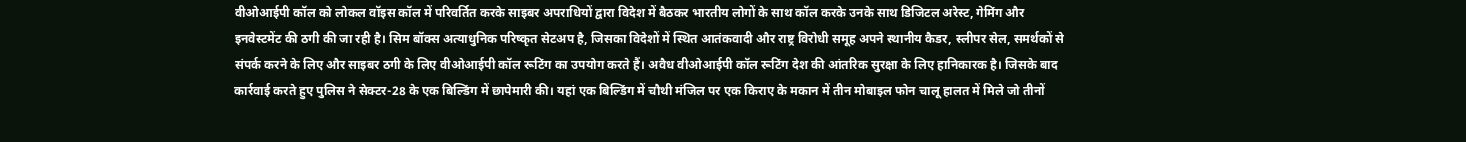वीओआईपी कॉल को लोकल वॉइस कॉल में परिवर्तित करके साइबर अपराधियों द्वारा विदेश में बैठकर भारतीय लोगों के साथ कॉल करके उनके साथ डिजिटल अरेस्ट, गेमिंग और इनवेस्टमेंट की ठगी की जा रही है। सिम बॉक्स अत्याधुनिक परिष्कृत सेटअप है, जिसका विदेशों में स्थित आतंकवादी और राष्ट्र विरोधी समूह अपने स्थानीय कैडर, स्लीपर सेल, समर्थकों से संपर्क करने के लिए और साइबर ठगी के लिए वीओआईपी कॉल रूटिंग का उपयोग करते हैं। अवैध वीओआईपी कॉल रूटिंग देश की आंतरिक सुरक्षा के लिए हानिकारक है। जिसके बाद कार्रवाई करते हुए पुलिस ने सेक्टर-28 के एक बिल्डिंग में छापेमारी की। यहां एक बिल्डिंग में चौथी मंजिल पर एक किराए के मकान में तीन मोबाइल फोन चालू हालत में मिले जो तीनों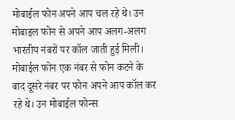मोबाईल फोन अपने आप चल रहे थे। उन मोबाइल फोन से अपने आप अलग-अलग भारतीय नंबरों पर कॉल जाती हुई मिली। मोबाईल फोन एक नंबर से फोन कटने के बाद दूसरे नंबर पर फोन अपने आप कॉल कर रहे थे। उन मोबाईल फोन्स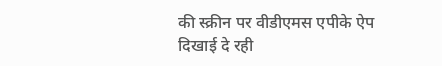की स्क्रीन पर वीडीएमस एपीके ऐप दिखाई दे रही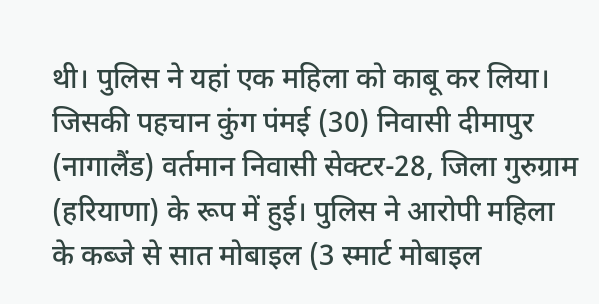थी। पुलिस ने यहां एक महिला को काबू कर लिया। जिसकी पहचान कुंग पंमई (30) निवासी दीमापुर (नागालैंड) वर्तमान निवासी सेक्टर-28, जिला गुरुग्राम (हरियाणा) के रूप में हुई। पुलिस ने आरोपी महिला के कब्जे से सात मोबाइल (3 स्मार्ट मोबाइल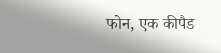फोन, एक कीपैड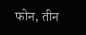फोन, तीन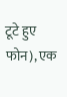टूटे हुए फोन), एक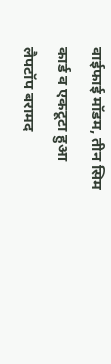वाईफाई मॉडम, तीन सिम कार्ड व एकटूटा हुआ लैपटॉप बरामद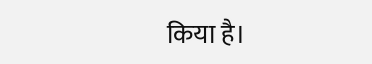किया है।